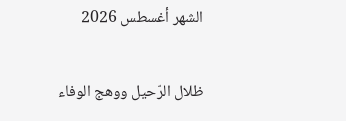الشهر أغسطس 2026

ظلال الرّحيل ووهج الوفاء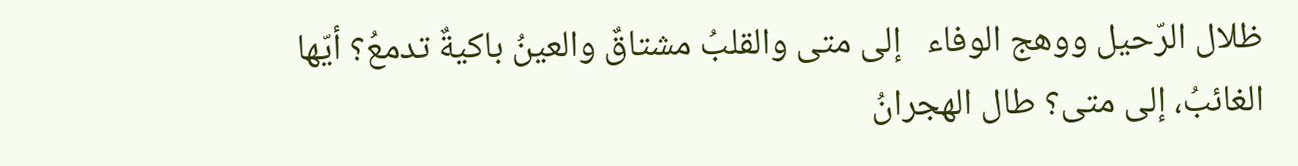ظلال الرّحيل ووهج الوفاء   إلى متى والقلبُ مشتاقٌ والعينُ باكيةٌ تدمعُ؟ أيّها الغائبُ، إلى متى؟ طال الهجرانُ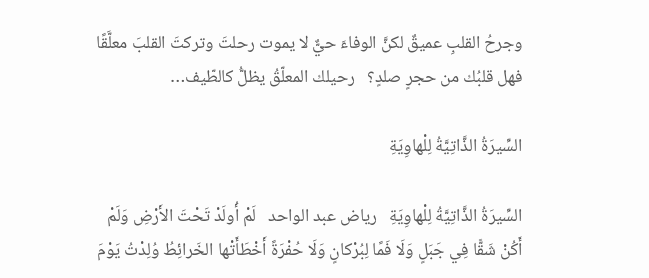وجرحُ القلبِ عميقٌ لكنَّ الوفاءَ حيٌّ لا يموت رحلتَ وتركتَ القلبَ معلَّقًا فهل قلبُك من حجرٍ صلدٍ؟   رحيلك المعلّقُ يظلُّ كالطّيف…

السِّيرَةُ الذَّاتِيَّةُ لِلْهاوِيَةِ

السِّيرَةُ الذَّاتِيَّةُ لِلْهاوِيَةِ   رياض عبد الواحد   لَمْ أُولَدْ تَحْتَ الأَرْضِ وَلَمْ أَكُنْ شَقًّا فِي جَبَلٍ وَلَا فَمًا لِبُرْكانٍ وَلَا حُفْرَةً أَخْطَأَتْها الخَرائِطُ وُلِدْتُ يَوْمَ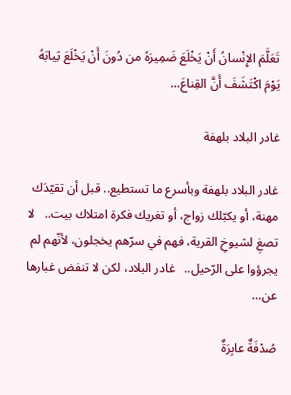تَعَلَّمَ الإِنْسانُ أَنْ يَخْلَعَ ضَمِيرَهُ من دُونَ أَنْ يَخْلَعَ ثِيابَهُ يَوْمَ اكْتَشَفَ أَنَّ القِناعَ…

غادر البلاد بلهفة

غادر البلاد بلهفة وبأسرع ما تستطيع.. قبل أن تقيّدَك مهنة، أو يكبّلك زواج، أو تغريك فكرة امتلاك بيت..   لا تصغِ لشيوخِ القرية، فهم في سرّهم يخجلون، لأنّهم لم يجرؤوا على الرّحيل..   غادر البلاد، لكن لا تنفض غبارها عن…

صُدْفَةٌ عابِرَةٌ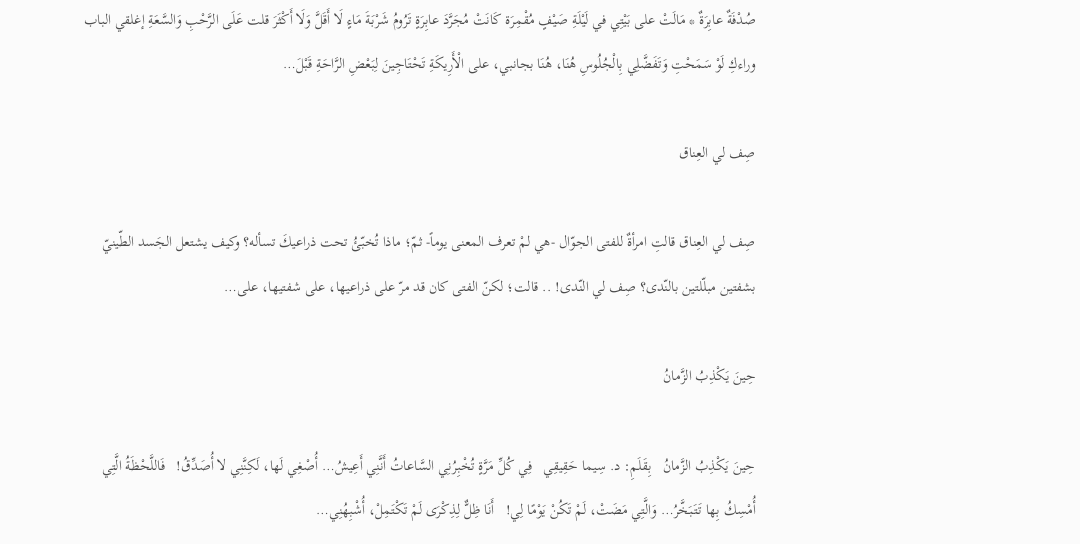صُدْفَةٌ عابِرَةٌ * مَالَتْ على بَيْتِي في لَيْلَةِ صَيْفٍ مُقْمِرَة كَانَتْ مُجَرَّدَ عابِرَةٍ تَرُومُ شَرْبَةَ مَاءٍ لَا أَقَلَّ وَلَا أَكْثَرَ قلت عَلَى الرَّحْبِ وَالسَّعَةِ إغلقي الباب وراءكِ لَوْ سَمَحْتِ وَتَفَضَّلِي بِالْجُلُوسِ هُنَا، هُنَا بجانبي، على الْأَرِيكَةِ تَحْتَاجِينَ لِبَعْضِ الرَّاحَةِ قَبْلَ…

صِف لي العِناق

صِف لي العِناق قالتِ امرأةٌ للفتى الجوّال -هي لمْ تعرف المعنى يوماً- ثمّ؛ ماذا تُخبّئُ تحت ذراعيكَ تسأله؟ وكيف يشتعل الجَسد الطّينيّ بشفتين مبلّلتين بالنّدى؟ صِف لي النّدى! .. قالت؛ لكنّ الفتى كان قد مرّ على ذراعيها، على شفتيها، على…

حِينَ يَكْذِبُ الزَّمانُ

حِينَ يَكْذِبُ الزَّمانُ   بِقَلَمِ: د. سِيما حَقِيقِي   فِي كُلِّ مَرَّةٍ تُخْبِرُنِي السَّاعاتُ أَنَّنِي أَعِيشُ… أُصْغِي لَها، لَكِنَّنِي لا أُصَدِّقُ!   فَاللَّحْظَةُ الَّتِي أُمْسِكُ بِها تَتَبَخَّرُ… وَالَّتِي مَضَتْ، لَمْ تَكُنْ يَوْمًا لِي!   أَنَا ظِلٌّ لِذِكْرَى لَمْ تَكْتَمِلْ، أُشْبِهُنِي…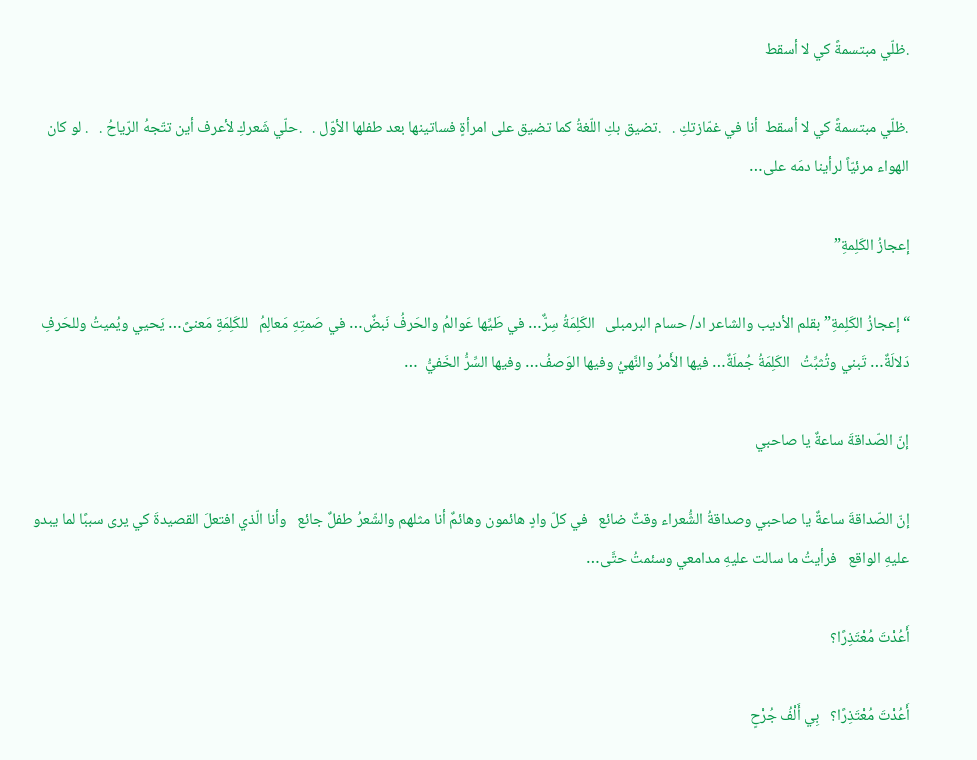.ظلّي مبتسمةً كي لا أسقط

.ظلّي مبتسمةً كي لا أسقط  أنا في غمّازتكِ .   .تضيق بكِ اللّغةُ كما تضيق على امرأةٍ فساتينها بعد طفلها الأوّل .   .حلّي شَعركِ لأعرف أين تتّجهُ الرّياحُ .   . لو كان الهواء مرئيّاً لرأينا دمَه على…

إعجازُ الكَلِمةِ”

“إعجازُ الكَلِمةِ” بقلم الأديب والشاعر اد/ حسام البرمبلى   الكَلِمَةُ سِرٌّ… في طَيِّها عَوالمُ والحَرفُ نَبضٌ… في صَمتِهِ مَعالِمُ   للكَلِمَةِ مَعنىً… يَحيي ويُميتُ وللحَرفِ دَلالَةٌ… تَبني وتُثبِّتُ   الكَلِمَةُ جُملَةٌ… فيها الأَمرُ والنَّهيُ وفيها الوَصفُ… وفيها السِّرُّ الخَفيُّ  …

إنّ الصّداقةَ ساعةٌ يا صاحبي

إنّ الصّداقةَ ساعةٌ يا صاحبي وصداقةُ الشُّعراء وقتٌ ضائع   في كلّ وادٍ هائمون وهائمٌ أنا مثلهم والشّعرُ طفلٌ جائع   وأنا الّذي افتعلَ القصيدةَ كي يرى سببًا لما يبدو عليهِ الواقع   فرأيتُ ما سالت عليهِ مدامعي وسئمتُ حتَّى…

أَعُدْتَ مُعْتَذِرًا؟

أَعُدْتَ مُعْتَذِرًا؟   بِي أَلْفُ جُرْحٍ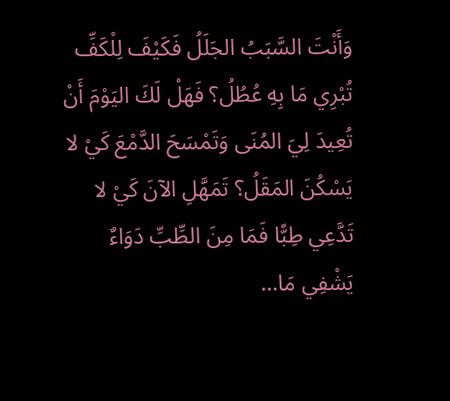وَأَنْتَ السَّبَبُ الجَلَلُ فَكَيْفَ لِلْكَفِّ تُبْرِي مَا بِهِ عُطُلُ؟ فَهَلْ لَكَ اليَوْمَ أَنْ تُعِيدَ لِيَ المُنَى وَتَمْسَحَ الدَّمْعَ كَيْ لا يَسْكُنَ المَقَلُ؟ تَمَهَّلِ الآنَ كَيْ لا تَدَّعِي طِبًّا فَمَا مِنَ الطِّبِّ دَوَاءٌ يَشْفِي مَا…